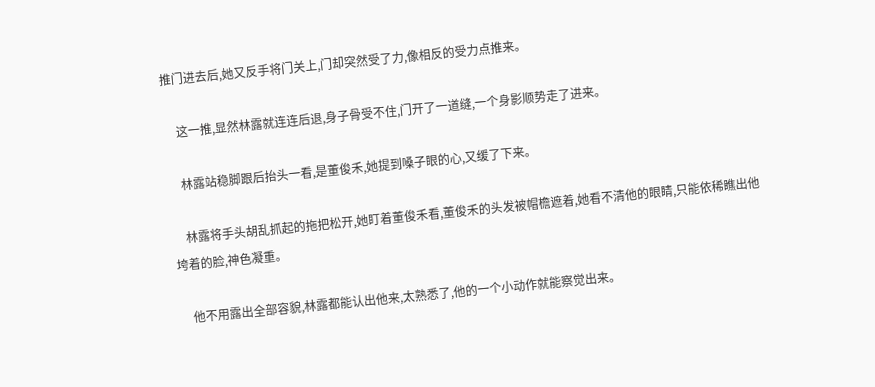推门进去后,她又反手将门关上,门却突然受了力,像相反的受力点推来。

    这一推,显然林露就连连后退,身子骨受不住,门开了一道缝,一个身影顺势走了进来。

    林露站稳脚跟后抬头一看,是董俊禾,她提到嗓子眼的心,又缓了下来。

    林露将手头胡乱抓起的拖把松开,她盯着董俊禾看,董俊禾的头发被帽檐遮着,她看不清他的眼睛,只能依稀瞧出他垮着的脸,神色凝重。

    他不用露出全部容貌,林露都能认出他来,太熟悉了,他的一个小动作就能察觉出来。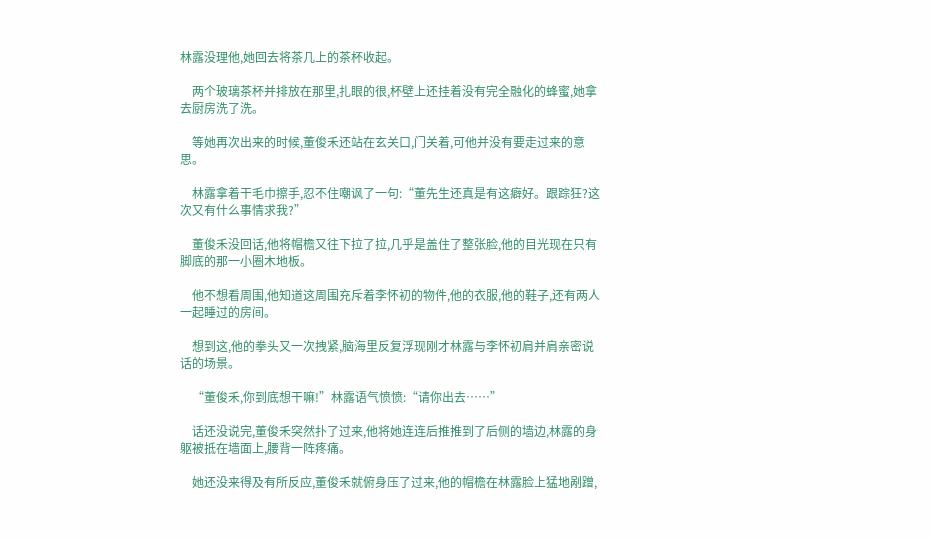林露没理他,她回去将茶几上的茶杯收起。

    两个玻璃茶杯并排放在那里,扎眼的很,杯壁上还挂着没有完全融化的蜂蜜,她拿去厨房洗了洗。

    等她再次出来的时候,董俊禾还站在玄关口,门关着,可他并没有要走过来的意思。

    林露拿着干毛巾擦手,忍不住嘲讽了一句:“董先生还真是有这癖好。跟踪狂?这次又有什么事情求我?”

    董俊禾没回话,他将帽檐又往下拉了拉,几乎是盖住了整张脸,他的目光现在只有脚底的那一小圈木地板。

    他不想看周围,他知道这周围充斥着李怀初的物件,他的衣服,他的鞋子,还有两人一起睡过的房间。

    想到这,他的拳头又一次拽紧,脑海里反复浮现刚才林露与李怀初肩并肩亲密说话的场景。

    “董俊禾,你到底想干嘛!”林露语气愤愤:“请你出去……”

    话还没说完,董俊禾突然扑了过来,他将她连连后推推到了后侧的墙边,林露的身躯被抵在墙面上,腰背一阵疼痛。

    她还没来得及有所反应,董俊禾就俯身压了过来,他的帽檐在林露脸上猛地剐蹭,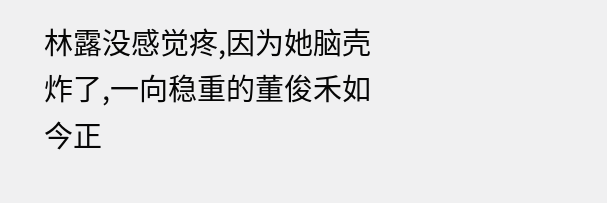林露没感觉疼,因为她脑壳炸了,一向稳重的董俊禾如今正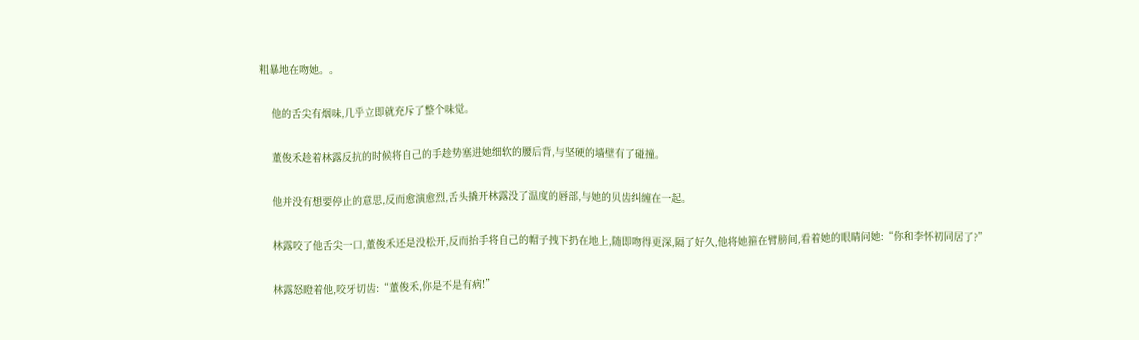粗暴地在吻她。。

    他的舌尖有烟味,几乎立即就充斥了整个味觉。

    董俊禾趁着林露反抗的时候将自己的手趁势塞进她细软的腰后背,与坚硬的墙壁有了碰撞。

    他并没有想要停止的意思,反而愈演愈烈,舌头撬开林露没了温度的唇部,与她的贝齿纠缠在一起。

    林露咬了他舌尖一口,董俊禾还是没松开,反而抬手将自己的帽子拽下扔在地上,随即吻得更深,隔了好久,他将她箍在臂膀间,看着她的眼睛问她:“你和李怀初同居了?”

    林露怒瞪着他,咬牙切齿:“董俊禾,你是不是有病!”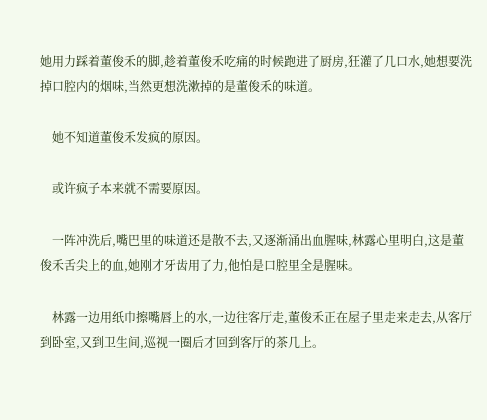她用力踩着董俊禾的脚,趁着董俊禾吃痛的时候跑进了厨房,狂灌了几口水,她想要洗掉口腔内的烟味,当然更想洗漱掉的是董俊禾的味道。

    她不知道董俊禾发疯的原因。

    或许疯子本来就不需要原因。

    一阵冲洗后,嘴巴里的味道还是散不去,又逐渐涌出血腥味,林露心里明白,这是董俊禾舌尖上的血,她刚才牙齿用了力,他怕是口腔里全是腥味。

    林露一边用纸巾擦嘴唇上的水,一边往客厅走,董俊禾正在屋子里走来走去,从客厅到卧室,又到卫生间,巡视一圈后才回到客厅的茶几上。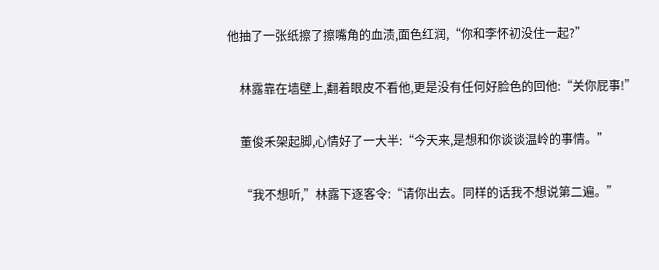他抽了一张纸擦了擦嘴角的血渍,面色红润,“你和李怀初没住一起?”

    林露靠在墙壁上,翻着眼皮不看他,更是没有任何好脸色的回他:“关你屁事!”

    董俊禾架起脚,心情好了一大半:“今天来,是想和你谈谈温岭的事情。”

    “我不想听,”林露下逐客令:“请你出去。同样的话我不想说第二遍。”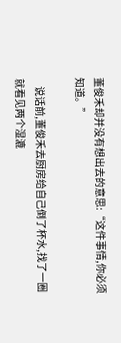董俊禾却并没有想出去的意思:“这件事情,你必须知道。”

    说话前,董俊禾去厨房给自己倒了杯水,找了一圈就看见两个湿漉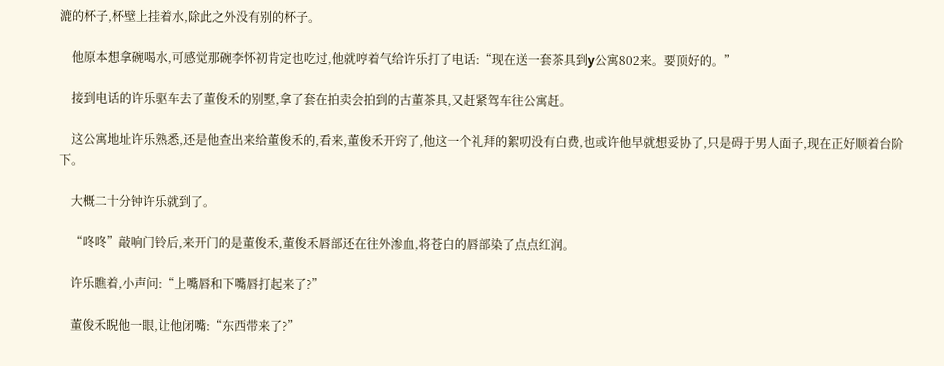漉的杯子,杯壁上挂着水,除此之外没有别的杯子。

    他原本想拿碗喝水,可感觉那碗李怀初肯定也吃过,他就哼着气给许乐打了电话:“现在送一套茶具到y公寓802来。要顶好的。”

    接到电话的许乐驱车去了董俊禾的别墅,拿了套在拍卖会拍到的古董茶具,又赶紧驾车往公寓赶。

    这公寓地址许乐熟悉,还是他查出来给董俊禾的,看来,董俊禾开窍了,他这一个礼拜的絮叨没有白费,也或许他早就想妥协了,只是碍于男人面子,现在正好顺着台阶下。

    大概二十分钟许乐就到了。

    “咚咚”敲响门铃后,来开门的是董俊禾,董俊禾唇部还在往外渗血,将苍白的唇部染了点点红润。

    许乐瞧着,小声问:“上嘴唇和下嘴唇打起来了?”

    董俊禾睨他一眼,让他闭嘴:“东西带来了?”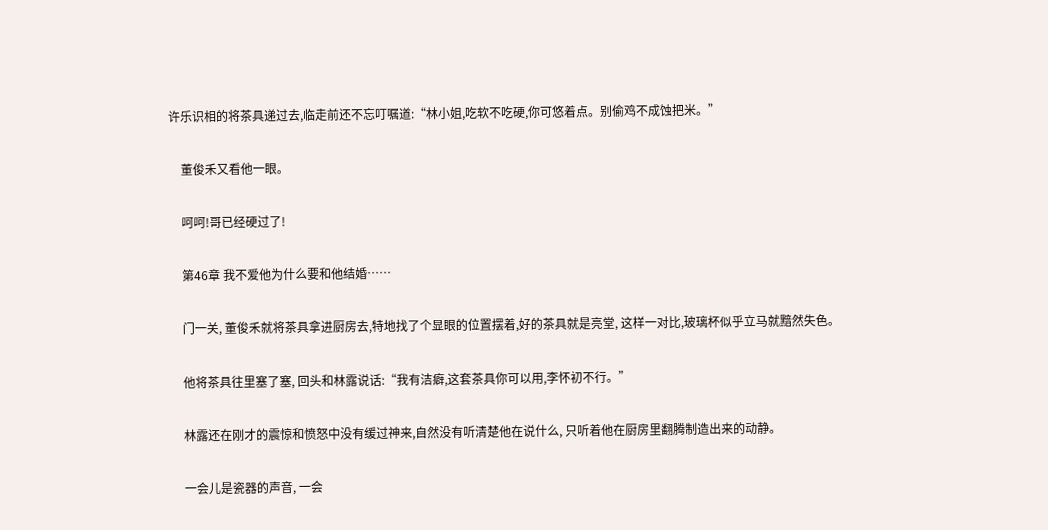许乐识相的将茶具递过去,临走前还不忘叮嘱道:“林小姐,吃软不吃硬,你可悠着点。别偷鸡不成蚀把米。”

    董俊禾又看他一眼。

    呵呵!哥已经硬过了!

    第46章 我不爱他为什么要和他结婚……

    门一关, 董俊禾就将茶具拿进厨房去,特地找了个显眼的位置摆着,好的茶具就是亮堂, 这样一对比,玻璃杯似乎立马就黯然失色。

    他将茶具往里塞了塞, 回头和林露说话:“我有洁癖,这套茶具你可以用,李怀初不行。”

    林露还在刚才的震惊和愤怒中没有缓过神来,自然没有听清楚他在说什么, 只听着他在厨房里翻腾制造出来的动静。

    一会儿是瓷器的声音, 一会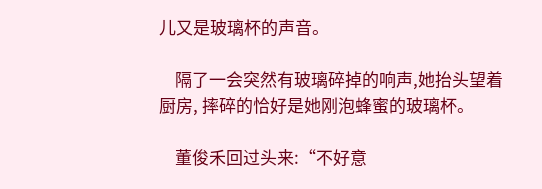儿又是玻璃杯的声音。

    隔了一会突然有玻璃碎掉的响声,她抬头望着厨房, 摔碎的恰好是她刚泡蜂蜜的玻璃杯。

    董俊禾回过头来:“不好意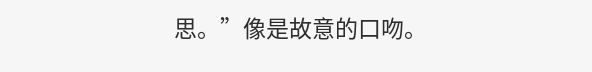思。”像是故意的口吻。